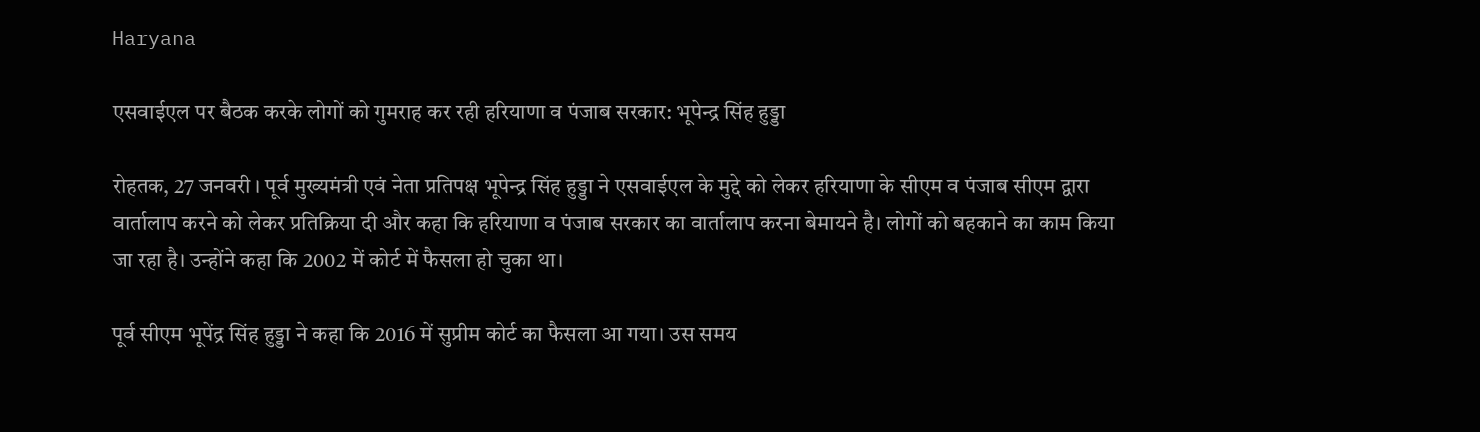Haryana

एसवाईएल पर बैठक करके लोगों को गुमराह कर रही हरियाणा व पंजाब सरकार: भूपेन्द्र सिंह हुड्डा

रोहतक, 27 जनवरी । पूर्व मुख्यमंत्री एवं नेता प्रतिपक्ष भूपेन्द्र सिंह हुड्डा ने एसवाईएल के मुद्दे को लेकर हरियाणा के सीएम व पंजाब सीएम द्वारा वार्तालाप करने को लेकर प्रतिक्रिया दी और कहा कि हरियाणा व पंजाब सरकार का वार्तालाप करना बेमायने है। लोगों को बहकाने का काम किया जा रहा है। उन्होंने कहा कि 2002 में कोर्ट में फैसला हो चुका था।

पूर्व सीएम भूपेंद्र सिंह हुड्डा ने कहा कि 2016 में सुप्रीम कोर्ट का फैसला आ गया। उस समय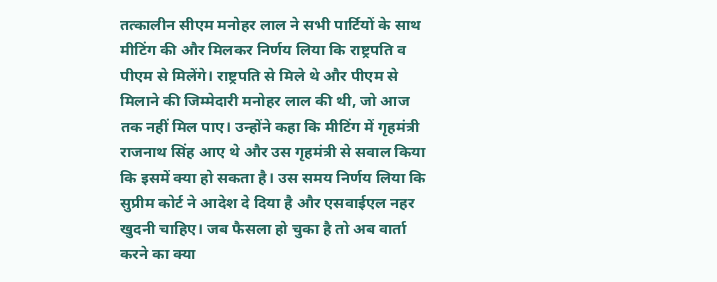तत्कालीन सीएम मनोहर लाल ने सभी पार्टियों के साथ मीटिंग की और मिलकर निर्णय लिया कि राष्ट्रपति व पीएम से मिलेंगे। राष्ट्रपति से मिले थे और पीएम से मिलाने की जिम्मेदारी मनोहर लाल की थी, जो आज तक नहीं मिल पाए। उन्होंने कहा कि मीटिंग में गृहमंत्री राजनाथ सिंह आए थे और उस गृहमंत्री से सवाल किया कि इसमें क्या हो सकता है। उस समय निर्णय लिया कि सुप्रीम कोर्ट ने आदेश दे दिया है और एसवाईएल नहर खुदनी चाहिए। जब फैसला हो चुका है तो अब वार्ता करने का क्या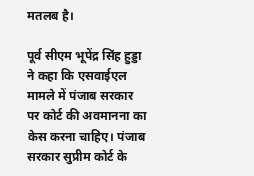मतलब है।

पूर्व सीएम भूपेंद्र सिंह हुड्डा ने कहा कि एसवाईएल मामले में पंजाब सरकार पर कोर्ट की अवमानना का केस करना चाहिए। पंजाब सरकार सुप्रीम कोर्ट के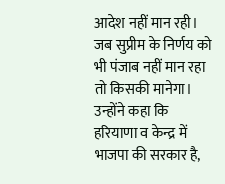आदेश नहीं मान रही। जब सुप्रीम के निर्णय को भी पंजाब नहीं मान रहा तो किसकी मानेगा। उन्होंने कहा कि हरियाणा व केन्द्र में भाजपा की सरकार है,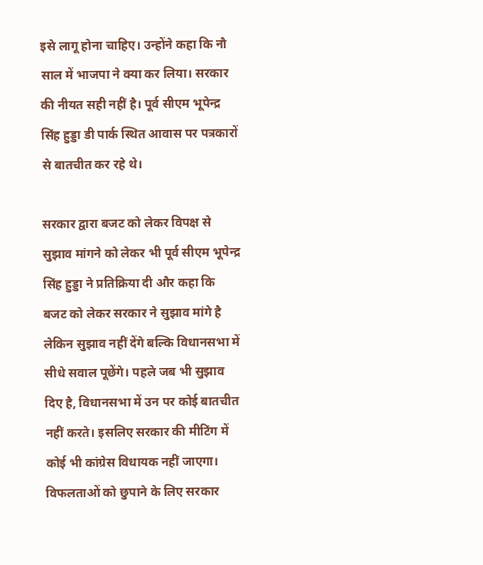इसे लागू होना चाहिए। उन्होंने कहा कि नौ साल में भाजपा ने क्या कर लिया। सरकार की नीयत सही नहीं है। पूर्व सीएम भूपेन्द्र सिंह हुड्डा डी पार्क स्थित आवास पर पत्रकारों से बातचीत कर रहे थे।

सरकार द्वारा बजट को लेकर विपक्ष से सुझाव मांगने को लेकर भी पूर्व सीएम भूपेन्द्र सिंह हुड्डा ने प्रतिक्रिया दी और कहा कि बजट को लेकर सरकार ने सुझाव मांगे है लेकिन सुझाव नहीं देंगे बल्कि विधानसभा में सीधे सवाल पूछेंगे। पहले जब भी सुझाव दिए है, विधानसभा में उन पर कोई बातचीत नहीं करते। इसलिए सरकार की मीटिंग में कोई भी कांग्रेस विधायक नहीं जाएगा। विफलताओं को छुपाने के लिए सरकार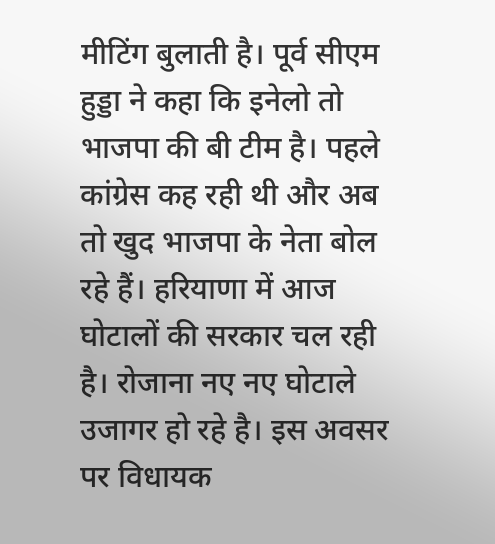मीटिंग बुलाती है। पूर्व सीएम हुड्डा ने कहा कि इनेलो तो भाजपा की बी टीम है। पहले कांग्रेस कह रही थी और अब तो खुद भाजपा के नेता बोल रहे हैं। हरियाणा में आज घोटालों की सरकार चल रही है। रोजाना नए नए घोटाले उजागर हो रहे है। इस अवसर पर विधायक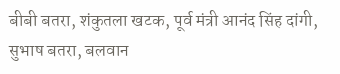बीबी बतरा, शंकुतला खटक, पूर्व मंत्री आनंद सिंह दांगी, सुभाष बतरा, बलवान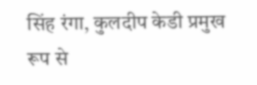सिंह रंगा, कुलदीप केडी प्रमुख रूप से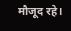मौजूद रहे।